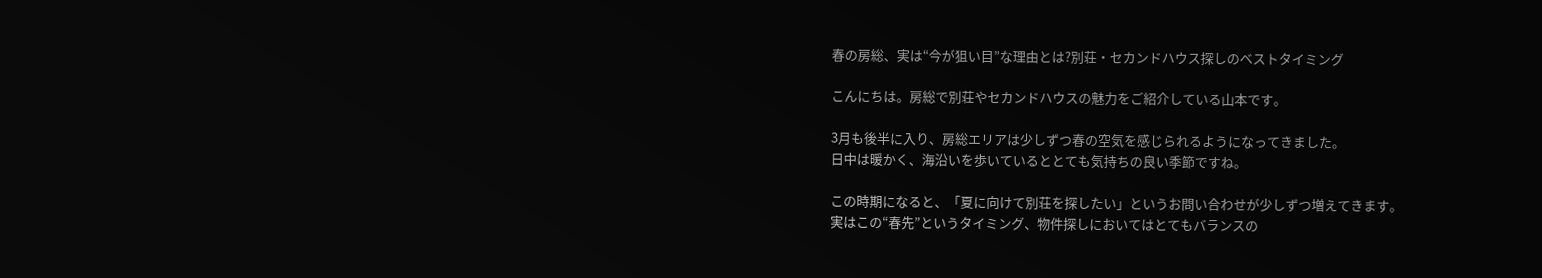春の房総、実は“今が狙い目”な理由とは?別荘・セカンドハウス探しのベストタイミング

こんにちは。房総で別荘やセカンドハウスの魅力をご紹介している山本です。

3月も後半に入り、房総エリアは少しずつ春の空気を感じられるようになってきました。
日中は暖かく、海沿いを歩いているととても気持ちの良い季節ですね。

この時期になると、「夏に向けて別荘を探したい」というお問い合わせが少しずつ増えてきます。
実はこの“春先”というタイミング、物件探しにおいてはとてもバランスの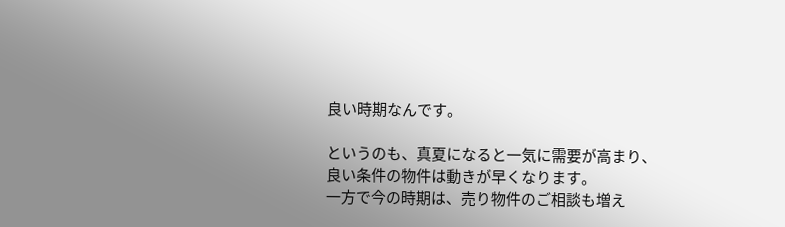良い時期なんです。

というのも、真夏になると一気に需要が高まり、良い条件の物件は動きが早くなります。
一方で今の時期は、売り物件のご相談も増え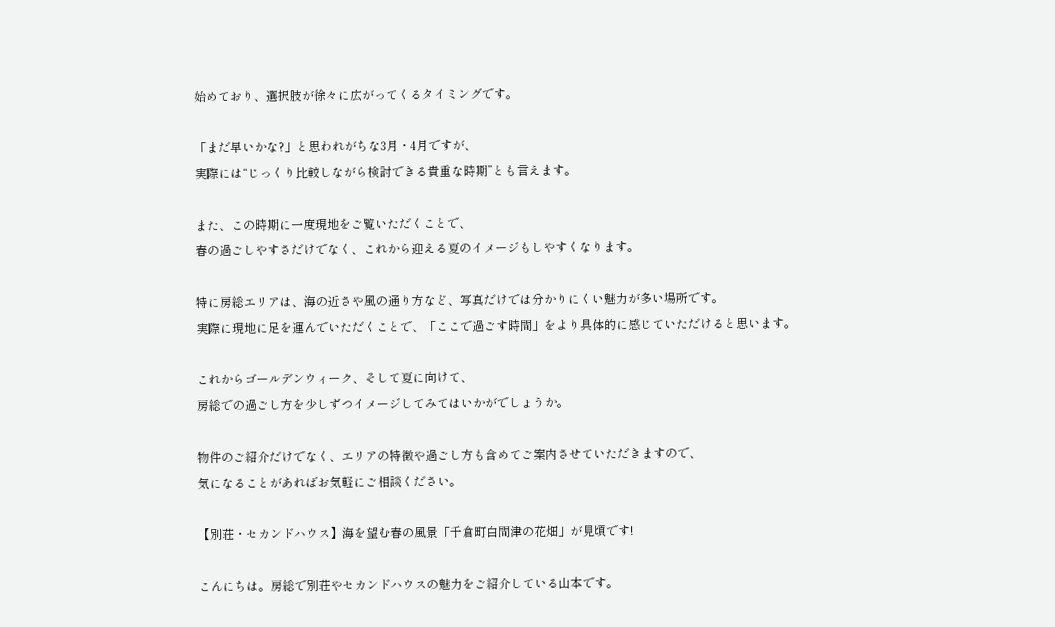始めており、選択肢が徐々に広がってくるタイミングです。

「まだ早いかな?」と思われがちな3月・4月ですが、
実際には“じっくり比較しながら検討できる貴重な時期”とも言えます。

また、この時期に一度現地をご覧いただくことで、
春の過ごしやすさだけでなく、これから迎える夏のイメージもしやすくなります。

特に房総エリアは、海の近さや風の通り方など、写真だけでは分かりにくい魅力が多い場所です。
実際に現地に足を運んでいただくことで、「ここで過ごす時間」をより具体的に感じていただけると思います。

これからゴールデンウィーク、そして夏に向けて、
房総での過ごし方を少しずつイメージしてみてはいかがでしょうか。

物件のご紹介だけでなく、エリアの特徴や過ごし方も含めてご案内させていただきますので、
気になることがあればお気軽にご相談ください。

【別荘・セカンドハウス】海を望む春の風景「千倉町白間津の花畑」が見頃です!

こんにちは。房総で別荘やセカンドハウスの魅力をご紹介している山本です。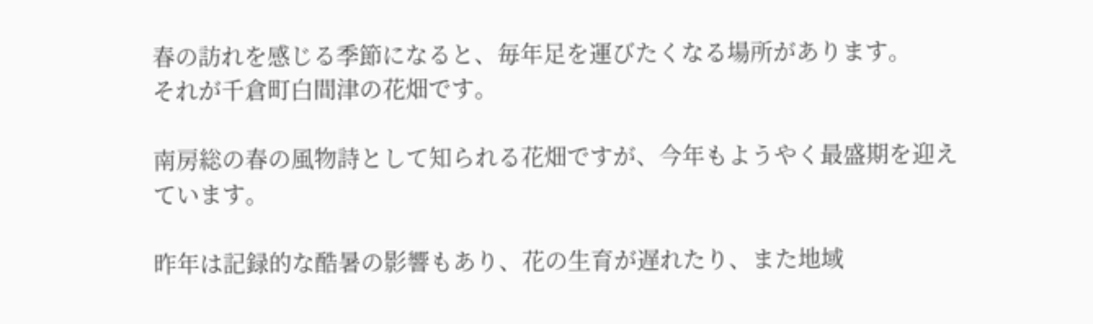春の訪れを感じる季節になると、毎年足を運びたくなる場所があります。
それが千倉町白間津の花畑です。

南房総の春の風物詩として知られる花畑ですが、今年もようやく最盛期を迎えています。

昨年は記録的な酷暑の影響もあり、花の生育が遅れたり、また地域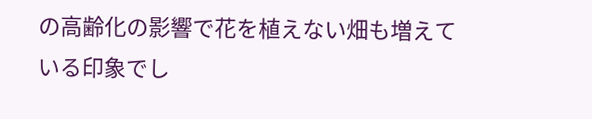の高齢化の影響で花を植えない畑も増えている印象でし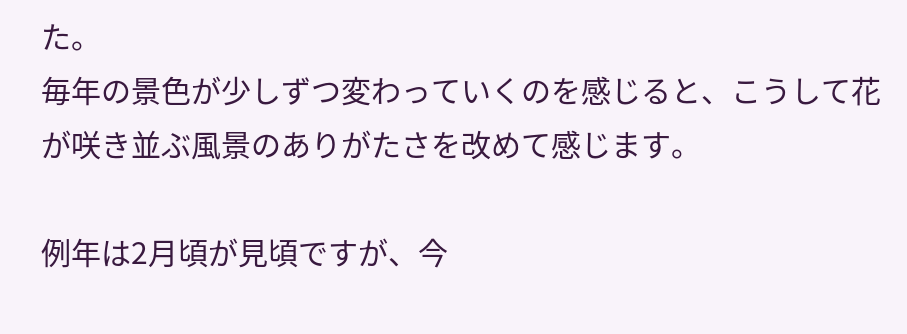た。
毎年の景色が少しずつ変わっていくのを感じると、こうして花が咲き並ぶ風景のありがたさを改めて感じます。

例年は2月頃が見頃ですが、今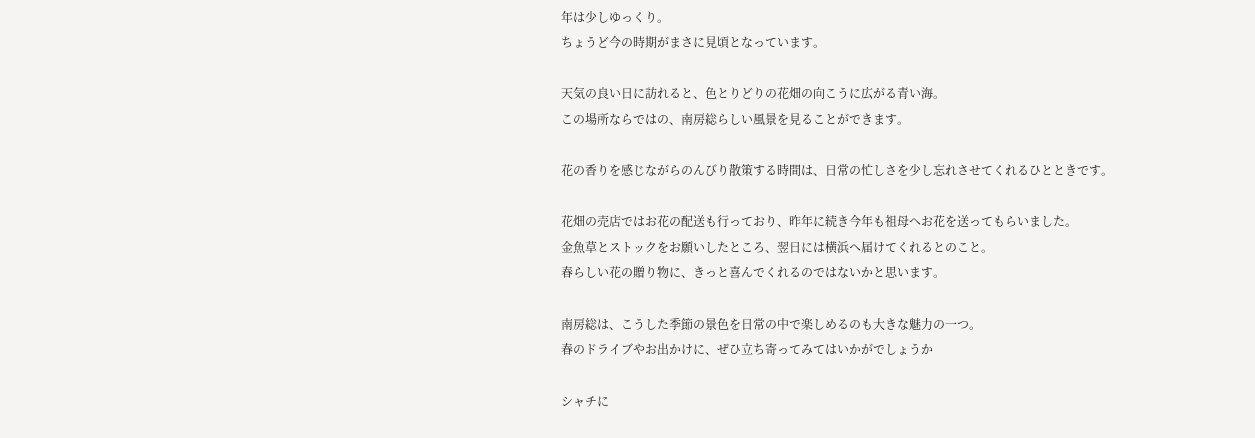年は少しゆっくり。
ちょうど今の時期がまさに見頃となっています。

天気の良い日に訪れると、色とりどりの花畑の向こうに広がる青い海。
この場所ならではの、南房総らしい風景を見ることができます。

花の香りを感じながらのんびり散策する時間は、日常の忙しさを少し忘れさせてくれるひとときです。

花畑の売店ではお花の配送も行っており、昨年に続き今年も祖母へお花を送ってもらいました。
金魚草とストックをお願いしたところ、翌日には横浜へ届けてくれるとのこと。
春らしい花の贈り物に、きっと喜んでくれるのではないかと思います。

南房総は、こうした季節の景色を日常の中で楽しめるのも大きな魅力の一つ。
春のドライブやお出かけに、ぜひ立ち寄ってみてはいかがでしょうか

シャチに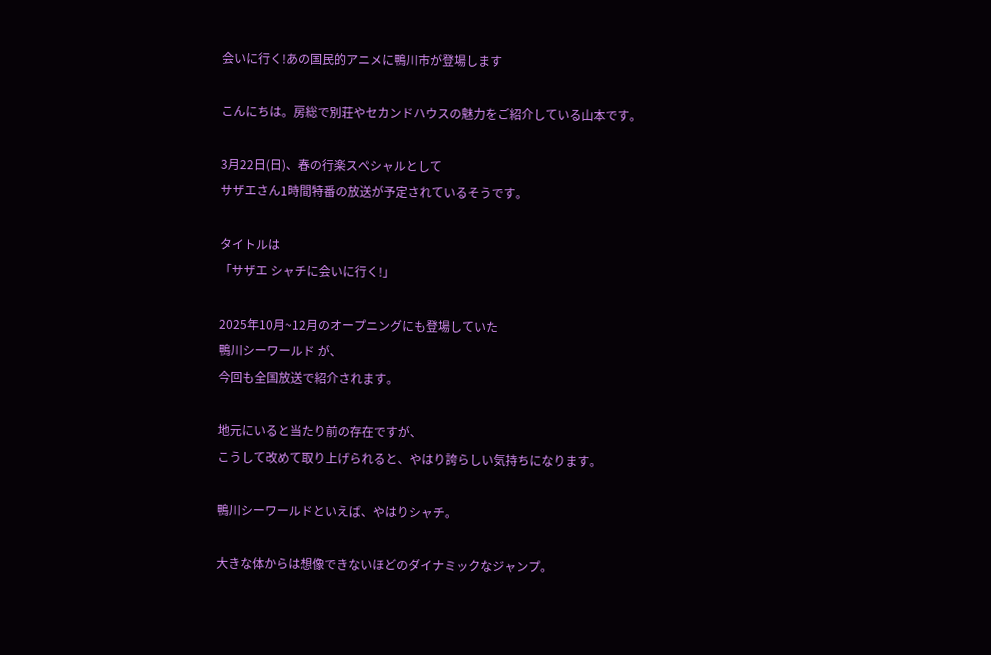会いに行く!あの国民的アニメに鴨川市が登場します

こんにちは。房総で別荘やセカンドハウスの魅力をご紹介している山本です。

3月22日(日)、春の行楽スペシャルとして
サザエさん1時間特番の放送が予定されているそうです。

タイトルは
「サザエ シャチに会いに行く!」

2025年10月~12月のオープニングにも登場していた
鴨川シーワールド が、
今回も全国放送で紹介されます。

地元にいると当たり前の存在ですが、
こうして改めて取り上げられると、やはり誇らしい気持ちになります。

鴨川シーワールドといえば、やはりシャチ。

大きな体からは想像できないほどのダイナミックなジャンプ。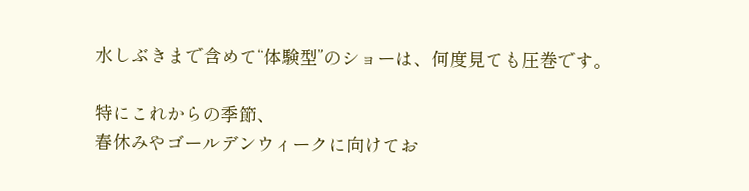水しぶきまで含めて“体験型”のショーは、何度見ても圧巻です。

特にこれからの季節、
春休みやゴールデンウィークに向けてお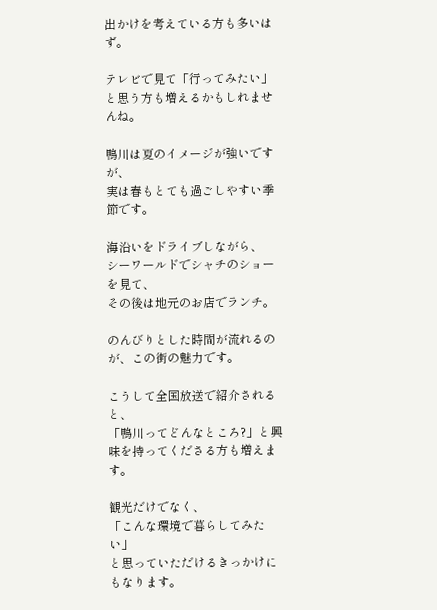出かけを考えている方も多いはず。

テレビで見て「行ってみたい」と思う方も増えるかもしれませんね。

鴨川は夏のイメージが強いですが、
実は春もとても過ごしやすい季節です。

海沿いをドライブしながら、
シーワールドでシャチのショーを見て、
その後は地元のお店でランチ。

のんびりとした時間が流れるのが、この街の魅力です。

こうして全国放送で紹介されると、
「鴨川ってどんなところ?」と興味を持ってくださる方も増えます。

観光だけでなく、
「こんな環境で暮らしてみたい」
と思っていただけるきっかけにもなります。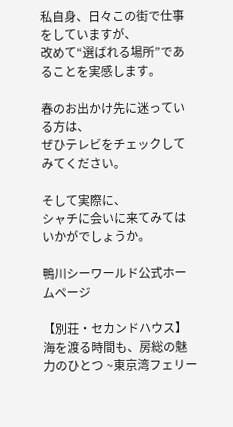私自身、日々この街で仕事をしていますが、
改めて“選ばれる場所”であることを実感します。

春のお出かけ先に迷っている方は、
ぜひテレビをチェックしてみてください。

そして実際に、
シャチに会いに来てみてはいかがでしょうか。

鴨川シーワールド公式ホームページ

【別荘・セカンドハウス】海を渡る時間も、房総の魅力のひとつ ~東京湾フェリー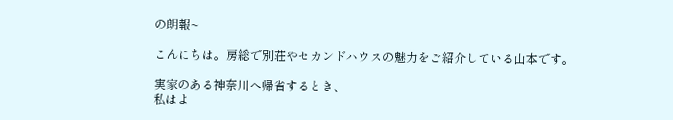の朗報~

こんにちは。房総で別荘やセカンドハウスの魅力をご紹介している山本です。

実家のある神奈川へ帰省するとき、
私はよ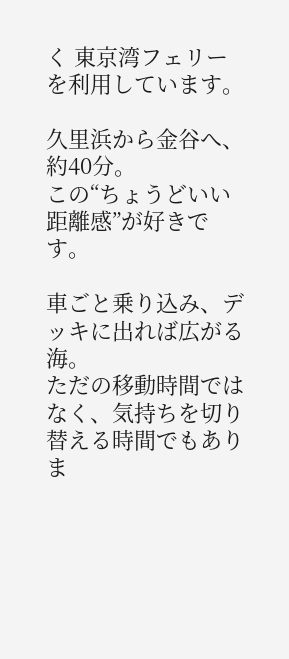く 東京湾フェリー を利用しています。

久里浜から金谷へ、約40分。
この“ちょうどいい距離感”が好きです。

車ごと乗り込み、デッキに出れば広がる海。
ただの移動時間ではなく、気持ちを切り替える時間でもありま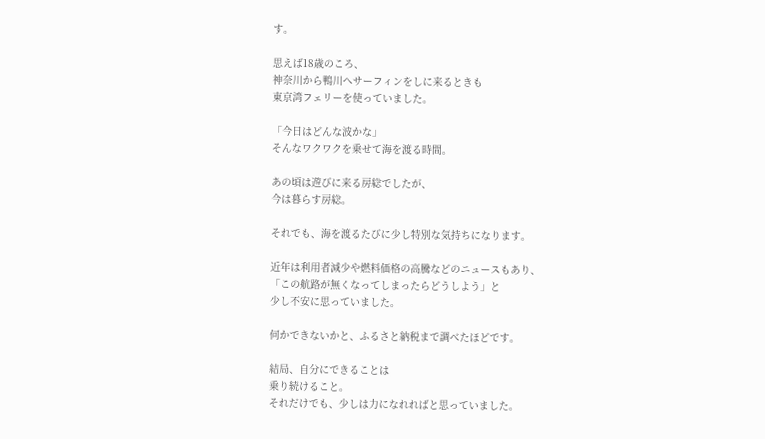す。

思えば18歳のころ、
神奈川から鴨川へサーフィンをしに来るときも
東京湾フェリーを使っていました。

「今日はどんな波かな」
そんなワクワクを乗せて海を渡る時間。

あの頃は遊びに来る房総でしたが、
今は暮らす房総。

それでも、海を渡るたびに少し特別な気持ちになります。

近年は利用者減少や燃料価格の高騰などのニュースもあり、
「この航路が無くなってしまったらどうしよう」と
少し不安に思っていました。

何かできないかと、ふるさと納税まで調べたほどです。

結局、自分にできることは
乗り続けること。
それだけでも、少しは力になれればと思っていました。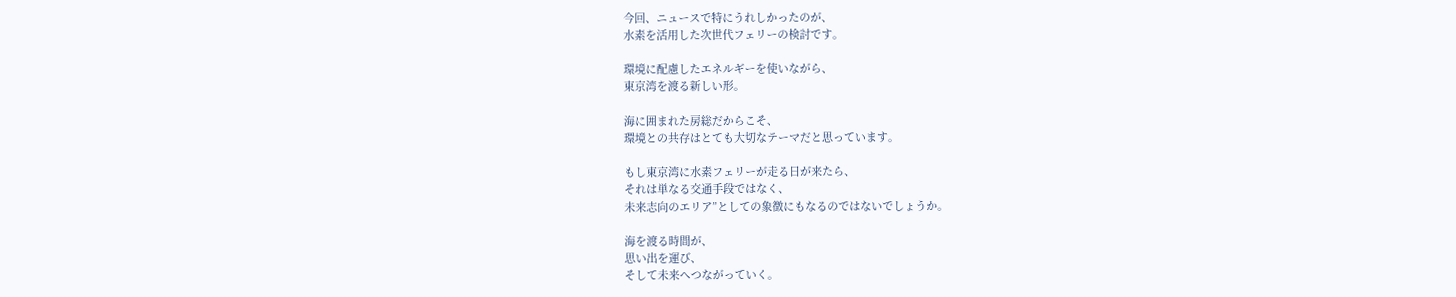今回、ニュースで特にうれしかったのが、
水素を活用した次世代フェリーの検討です。

環境に配慮したエネルギーを使いながら、
東京湾を渡る新しい形。

海に囲まれた房総だからこそ、
環境との共存はとても大切なテーマだと思っています。

もし東京湾に水素フェリーが走る日が来たら、
それは単なる交通手段ではなく、
未来志向のエリア”としての象徴にもなるのではないでしょうか。

海を渡る時間が、
思い出を運び、
そして未来へつながっていく。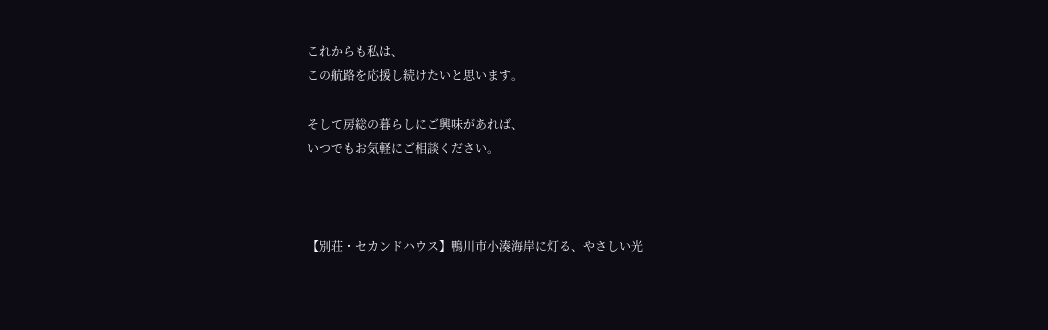これからも私は、
この航路を応援し続けたいと思います。

そして房総の暮らしにご興味があれば、
いつでもお気軽にご相談ください。



【別荘・セカンドハウス】鴨川市小湊海岸に灯る、やさしい光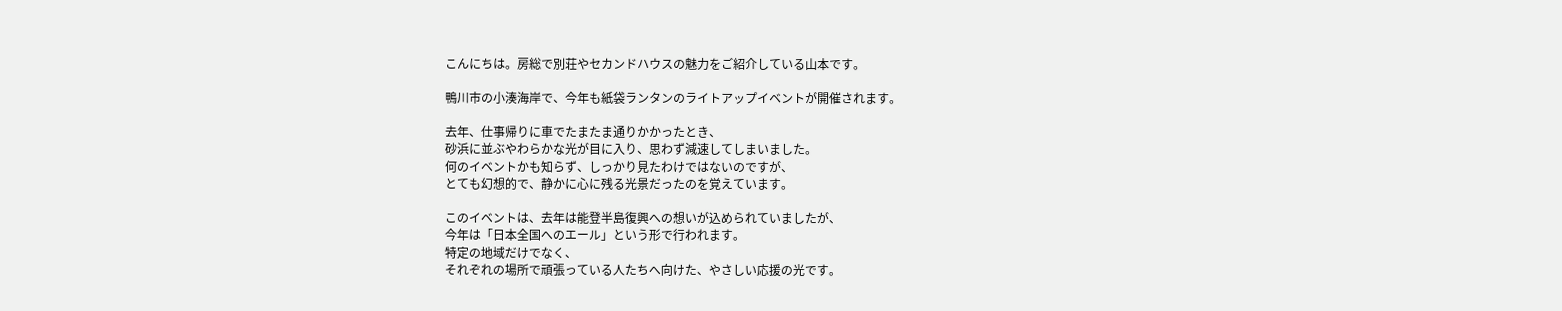こんにちは。房総で別荘やセカンドハウスの魅力をご紹介している山本です。

鴨川市の小湊海岸で、今年も紙袋ランタンのライトアップイベントが開催されます。

去年、仕事帰りに車でたまたま通りかかったとき、
砂浜に並ぶやわらかな光が目に入り、思わず減速してしまいました。
何のイベントかも知らず、しっかり見たわけではないのですが、
とても幻想的で、静かに心に残る光景だったのを覚えています。

このイベントは、去年は能登半島復興への想いが込められていましたが、
今年は「日本全国へのエール」という形で行われます。
特定の地域だけでなく、
それぞれの場所で頑張っている人たちへ向けた、やさしい応援の光です。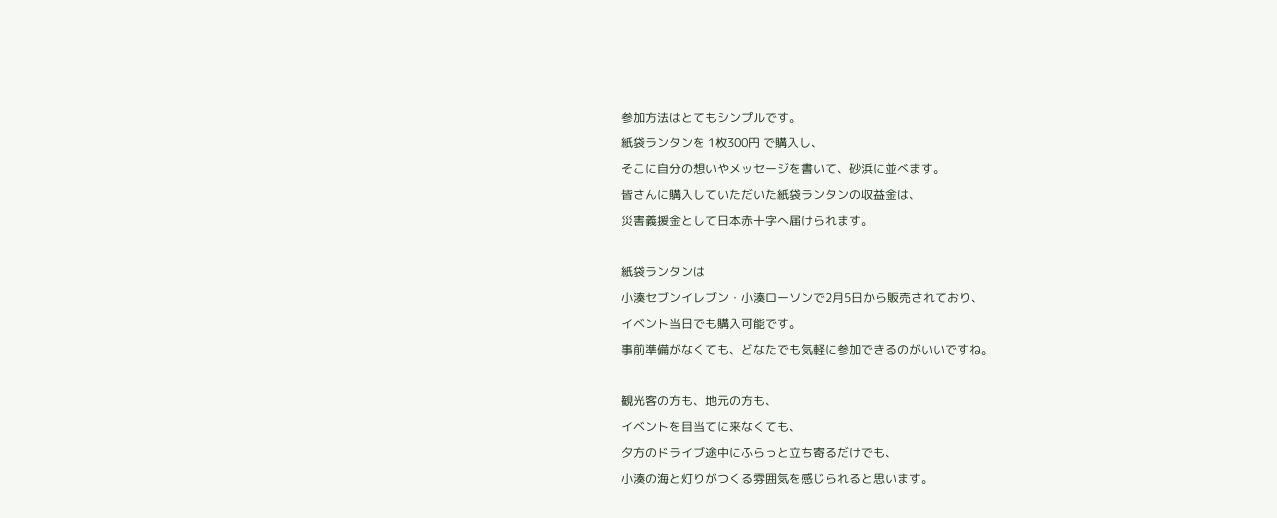参加方法はとてもシンプルです。
紙袋ランタンを 1枚300円 で購入し、
そこに自分の想いやメッセージを書いて、砂浜に並べます。
皆さんに購入していただいた紙袋ランタンの収益金は、
災害義援金として日本赤十字へ届けられます。

紙袋ランタンは
小湊セブンイレブン・小湊ローソンで2月5日から販売されており、
イベント当日でも購入可能です。
事前準備がなくても、どなたでも気軽に参加できるのがいいですね。

観光客の方も、地元の方も、
イベントを目当てに来なくても、
夕方のドライブ途中にふらっと立ち寄るだけでも、
小湊の海と灯りがつくる雰囲気を感じられると思います。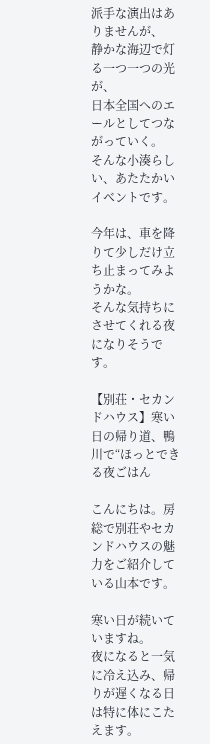派手な演出はありませんが、
静かな海辺で灯る一つ一つの光が、
日本全国へのエールとしてつながっていく。
そんな小湊らしい、あたたかいイベントです。

今年は、車を降りて少しだけ立ち止まってみようかな。
そんな気持ちにさせてくれる夜になりそうです。

【別荘・セカンドハウス】寒い日の帰り道、鴨川で“ほっとできる夜ごはん

こんにちは。房総で別荘やセカンドハウスの魅力をご紹介している山本です。

寒い日が続いていますね。
夜になると一気に冷え込み、帰りが遅くなる日は特に体にこたえます。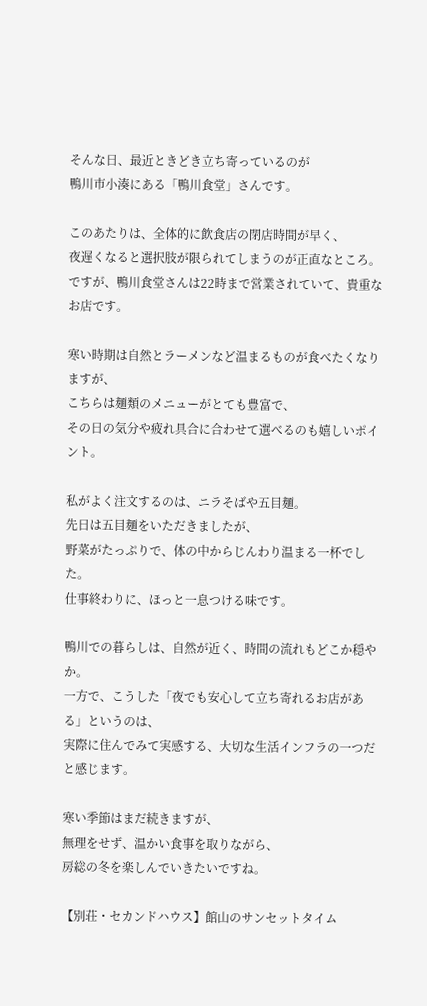そんな日、最近ときどき立ち寄っているのが
鴨川市小湊にある「鴨川食堂」さんです。

このあたりは、全体的に飲食店の閉店時間が早く、
夜遅くなると選択肢が限られてしまうのが正直なところ。
ですが、鴨川食堂さんは22時まで営業されていて、貴重なお店です。

寒い時期は自然とラーメンなど温まるものが食べたくなりますが、
こちらは麺類のメニューがとても豊富で、
その日の気分や疲れ具合に合わせて選べるのも嬉しいポイント。

私がよく注文するのは、ニラそばや五目麺。
先日は五目麺をいただきましたが、
野菜がたっぷりで、体の中からじんわり温まる一杯でした。
仕事終わりに、ほっと一息つける味です。

鴨川での暮らしは、自然が近く、時間の流れもどこか穏やか。
一方で、こうした「夜でも安心して立ち寄れるお店がある」というのは、
実際に住んでみて実感する、大切な生活インフラの一つだと感じます。

寒い季節はまだ続きますが、
無理をせず、温かい食事を取りながら、
房総の冬を楽しんでいきたいですね。

【別荘・セカンドハウス】館山のサンセットタイム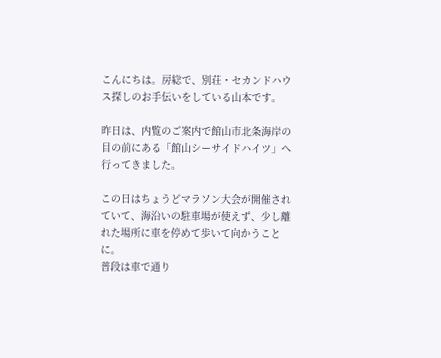こんにちは。房総で、別荘・セカンドハウス探しのお手伝いをしている山本です。

昨日は、内覧のご案内で館山市北条海岸の目の前にある「館山シーサイドハイツ」へ行ってきました。

この日はちょうどマラソン大会が開催されていて、海沿いの駐車場が使えず、少し離れた場所に車を停めて歩いて向かうことに。
普段は車で通り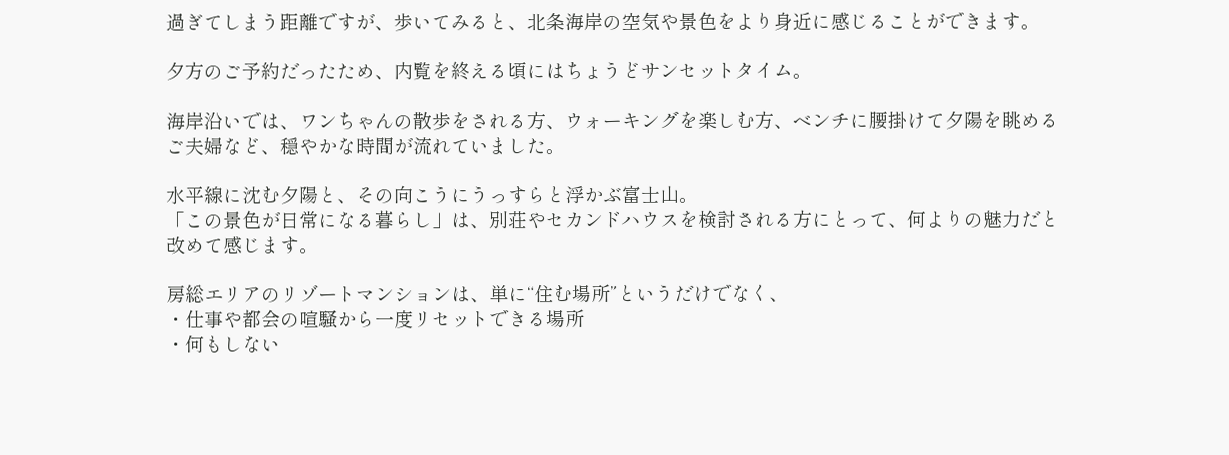過ぎてしまう距離ですが、歩いてみると、北条海岸の空気や景色をより身近に感じることができます。

夕方のご予約だったため、内覧を終える頃にはちょうどサンセットタイム。

海岸沿いでは、ワンちゃんの散歩をされる方、ウォーキングを楽しむ方、ベンチに腰掛けて夕陽を眺めるご夫婦など、穏やかな時間が流れていました。

水平線に沈む夕陽と、その向こうにうっすらと浮かぶ富士山。
「この景色が日常になる暮らし」は、別荘やセカンドハウスを検討される方にとって、何よりの魅力だと改めて感じます。

房総エリアのリゾートマンションは、単に“住む場所”というだけでなく、
・仕事や都会の喧騒から一度リセットできる場所
・何もしない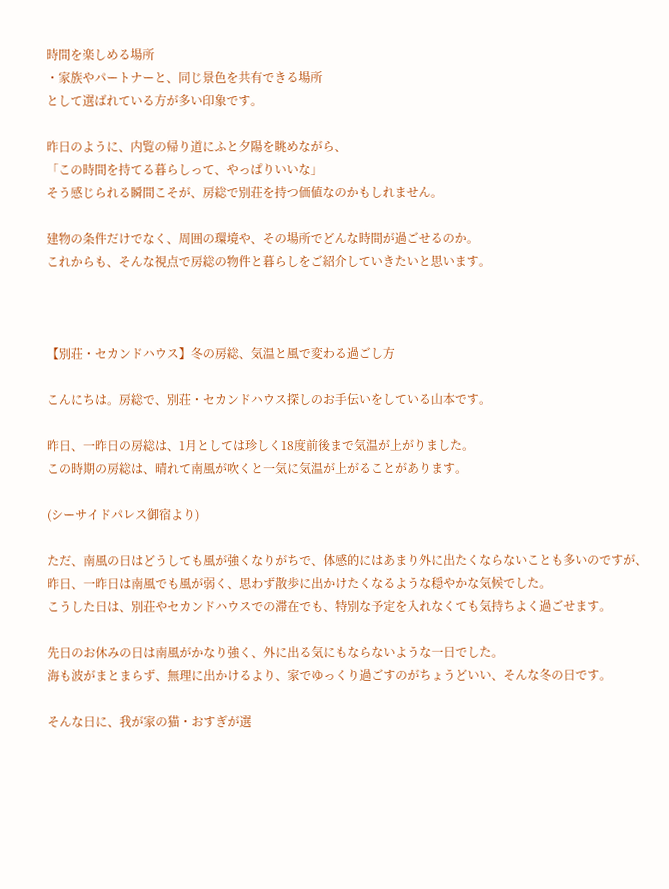時間を楽しめる場所
・家族やパートナーと、同じ景色を共有できる場所
として選ばれている方が多い印象です。

昨日のように、内覧の帰り道にふと夕陽を眺めながら、
「この時間を持てる暮らしって、やっぱりいいな」
そう感じられる瞬間こそが、房総で別荘を持つ価値なのかもしれません。

建物の条件だけでなく、周囲の環境や、その場所でどんな時間が過ごせるのか。
これからも、そんな視点で房総の物件と暮らしをご紹介していきたいと思います。



【別荘・セカンドハウス】冬の房総、気温と風で変わる過ごし方

こんにちは。房総で、別荘・セカンドハウス探しのお手伝いをしている山本です。

昨日、一昨日の房総は、1月としては珍しく18度前後まで気温が上がりました。
この時期の房総は、晴れて南風が吹くと一気に気温が上がることがあります。

(シーサイドパレス御宿より)

ただ、南風の日はどうしても風が強くなりがちで、体感的にはあまり外に出たくならないことも多いのですが、昨日、一昨日は南風でも風が弱く、思わず散歩に出かけたくなるような穏やかな気候でした。
こうした日は、別荘やセカンドハウスでの滞在でも、特別な予定を入れなくても気持ちよく過ごせます。

先日のお休みの日は南風がかなり強く、外に出る気にもならないような一日でした。
海も波がまとまらず、無理に出かけるより、家でゆっくり過ごすのがちょうどいい、そんな冬の日です。

そんな日に、我が家の猫・おすぎが選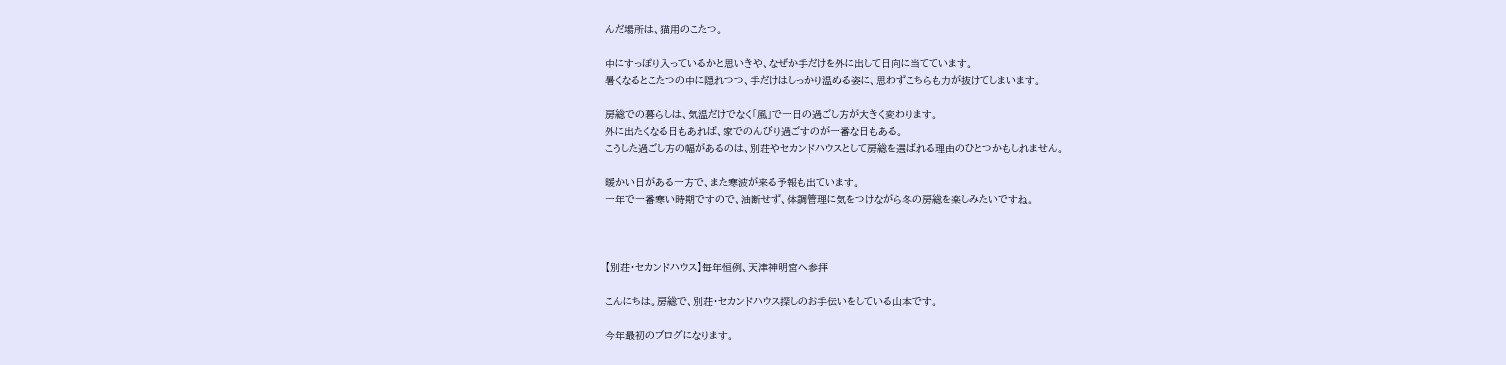んだ場所は、猫用のこたつ。

中にすっぽり入っているかと思いきや、なぜか手だけを外に出して日向に当てています。
暑くなるとこたつの中に隠れつつ、手だけはしっかり温める姿に、思わずこちらも力が抜けてしまいます。

房総での暮らしは、気温だけでなく「風」で一日の過ごし方が大きく変わります。
外に出たくなる日もあれば、家でのんびり過ごすのが一番な日もある。
こうした過ごし方の幅があるのは、別荘やセカンドハウスとして房総を選ばれる理由のひとつかもしれません。

暖かい日がある一方で、また寒波が来る予報も出ています。
一年で一番寒い時期ですので、油断せず、体調管理に気をつけながら冬の房総を楽しみたいですね。



【別荘・セカンドハウス】毎年恒例、天津神明宮へ参拝

こんにちは。房総で、別荘・セカンドハウス探しのお手伝いをしている山本です。

今年最初のブログになります。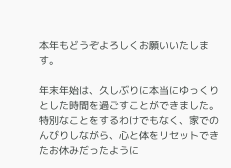本年もどうぞよろしくお願いいたします。

年末年始は、久しぶりに本当にゆっくりとした時間を過ごすことができました。
特別なことをするわけでもなく、家でのんびりしながら、心と体をリセットできたお休みだったように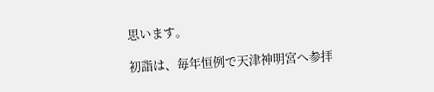思います。

初詣は、毎年恒例で天津神明宮へ参拝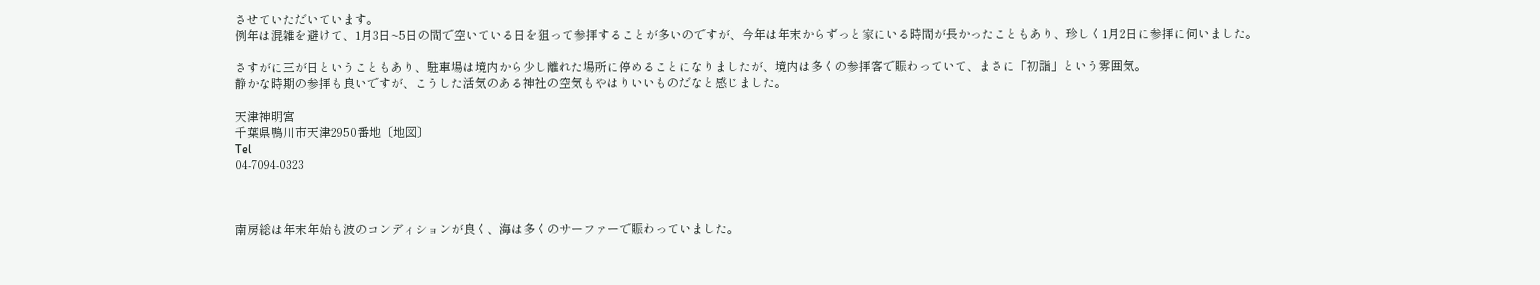させていただいています。
例年は混雑を避けて、1月3日~5日の間で空いている日を狙って参拝することが多いのですが、今年は年末からずっと家にいる時間が長かったこともあり、珍しく1月2日に参拝に伺いました。

さすがに三が日ということもあり、駐車場は境内から少し離れた場所に停めることになりましたが、境内は多くの参拝客で賑わっていて、まさに「初詣」という雰囲気。
静かな時期の参拝も良いですが、こうした活気のある神社の空気もやはりいいものだなと感じました。

天津神明宮
千葉県鴨川市天津2950番地〔地図〕
Tel
04-7094-0323



南房総は年末年始も波のコンディションが良く、海は多くのサーファーで賑わっていました。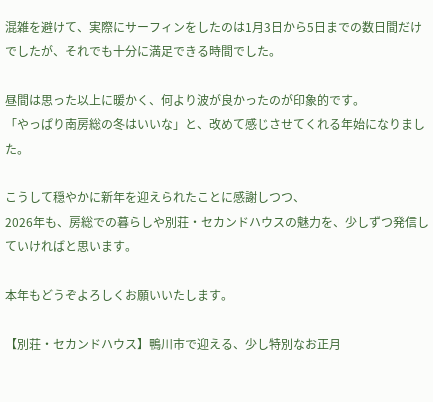混雑を避けて、実際にサーフィンをしたのは1月3日から5日までの数日間だけでしたが、それでも十分に満足できる時間でした。

昼間は思った以上に暖かく、何より波が良かったのが印象的です。
「やっぱり南房総の冬はいいな」と、改めて感じさせてくれる年始になりました。

こうして穏やかに新年を迎えられたことに感謝しつつ、
2026年も、房総での暮らしや別荘・セカンドハウスの魅力を、少しずつ発信していければと思います。

本年もどうぞよろしくお願いいたします。

【別荘・セカンドハウス】鴨川市で迎える、少し特別なお正月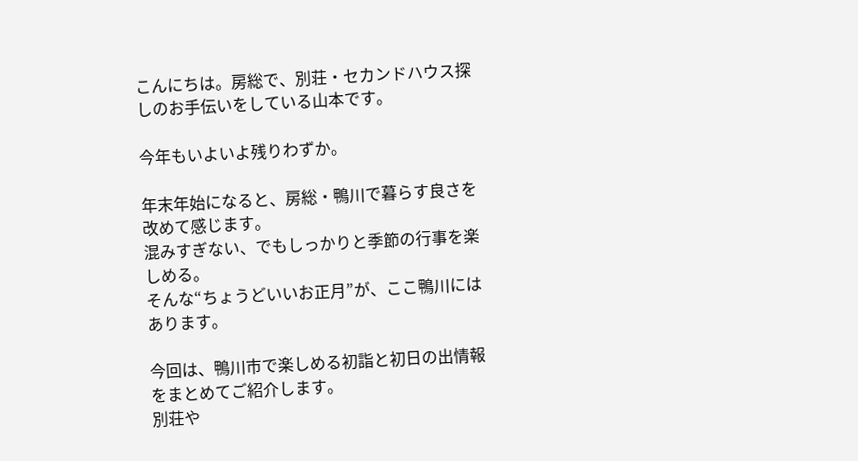こんにちは。房総で、別荘・セカンドハウス探しのお手伝いをしている山本です。

今年もいよいよ残りわずか。

年末年始になると、房総・鴨川で暮らす良さを改めて感じます。
混みすぎない、でもしっかりと季節の行事を楽しめる。
そんな“ちょうどいいお正月”が、ここ鴨川にはあります。

今回は、鴨川市で楽しめる初詣と初日の出情報をまとめてご紹介します。
別荘や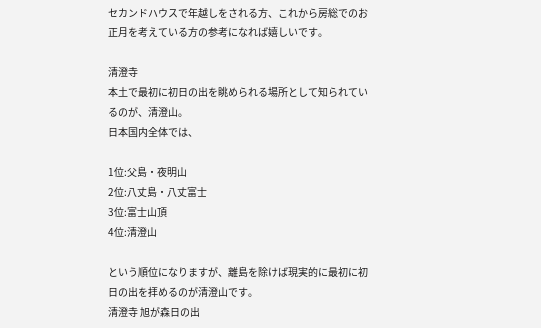セカンドハウスで年越しをされる方、これから房総でのお正月を考えている方の参考になれば嬉しいです。

清澄寺
本土で最初に初日の出を眺められる場所として知られているのが、清澄山。
日本国内全体では、

1位:父島・夜明山
2位:八丈島・八丈富士
3位:富士山頂
4位:清澄山

という順位になりますが、離島を除けば現実的に最初に初日の出を拝めるのが清澄山です。
清澄寺 旭が森日の出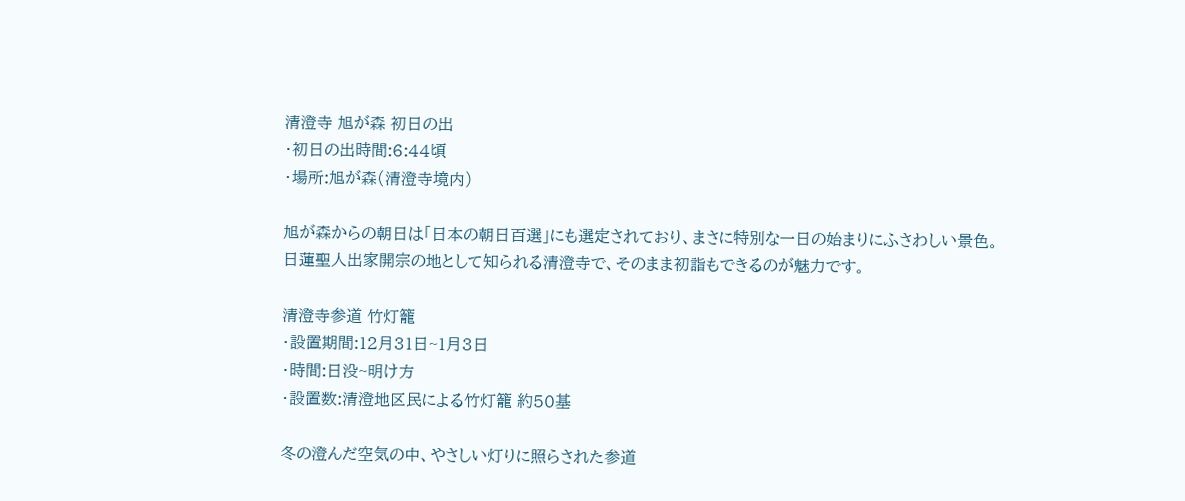清澄寺 旭が森 初日の出
・初日の出時間:6:44頃
・場所:旭が森(清澄寺境内)

旭が森からの朝日は「日本の朝日百選」にも選定されており、まさに特別な一日の始まりにふさわしい景色。
日蓮聖人出家開宗の地として知られる清澄寺で、そのまま初詣もできるのが魅力です。

清澄寺参道 竹灯籠
・設置期間:12月31日~1月3日
・時間:日没~明け方
・設置数:清澄地区民による竹灯籠 約50基

冬の澄んだ空気の中、やさしい灯りに照らされた参道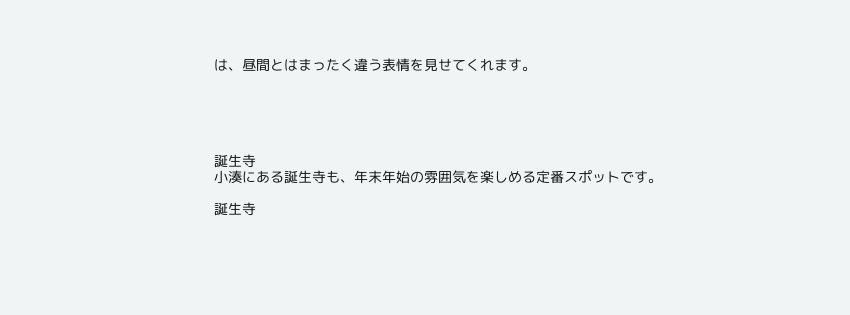は、昼間とはまったく違う表情を見せてくれます。





誕生寺
小湊にある誕生寺も、年末年始の雰囲気を楽しめる定番スポットです。

誕生寺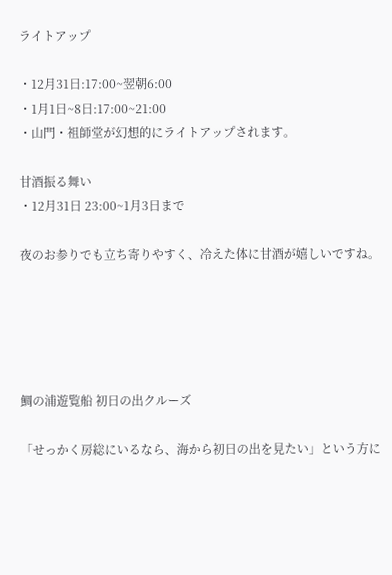ライトアップ

・12月31日:17:00~翌朝6:00
・1月1日~8日:17:00~21:00
・山門・祖師堂が幻想的にライトアップされます。

甘酒振る舞い
・12月31日 23:00~1月3日まで

夜のお参りでも立ち寄りやすく、冷えた体に甘酒が嬉しいですね。





鯛の浦遊覧船 初日の出クルーズ

「せっかく房総にいるなら、海から初日の出を見たい」という方に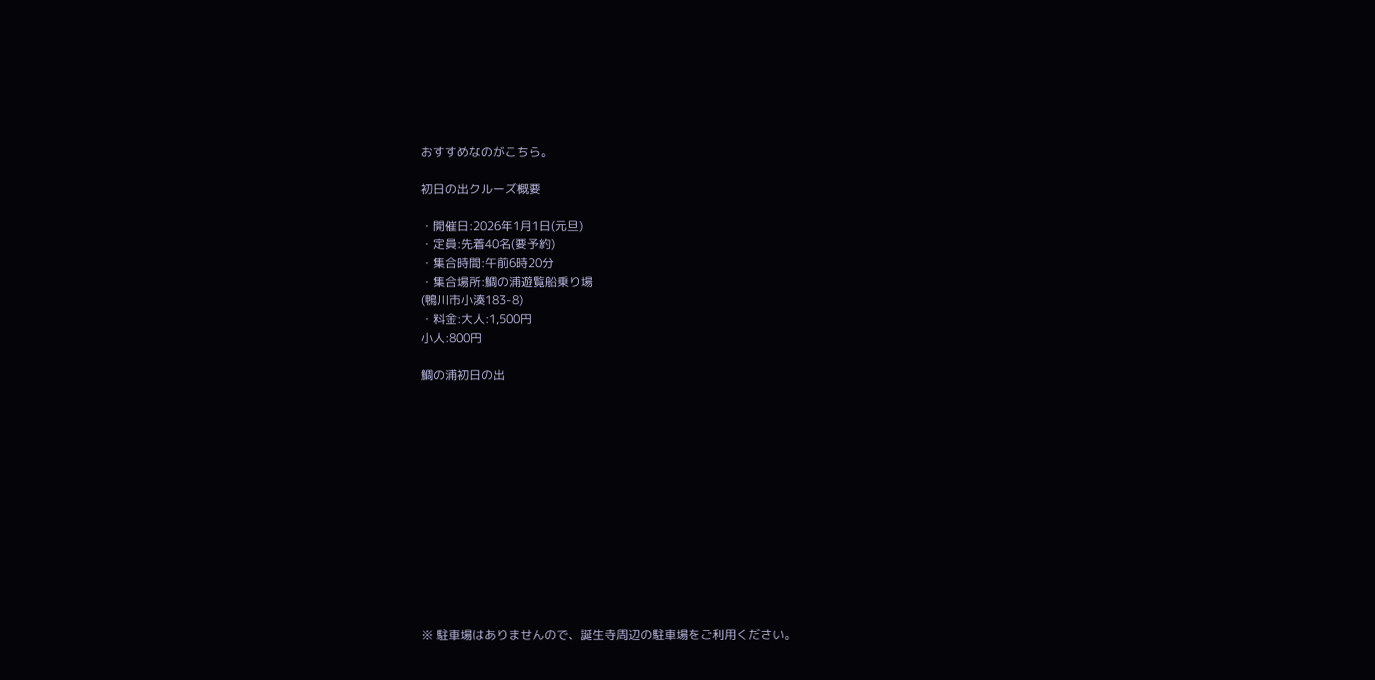おすすめなのがこちら。

初日の出クルーズ概要

・開催日:2026年1月1日(元旦)
・定員:先着40名(要予約)
・集合時間:午前6時20分
・集合場所:鯛の浦遊覧船乗り場
(鴨川市小湊183-8)
・料金:大人:1,500円
小人:800円

鯛の浦初日の出













※ 駐車場はありませんので、誕生寺周辺の駐車場をご利用ください。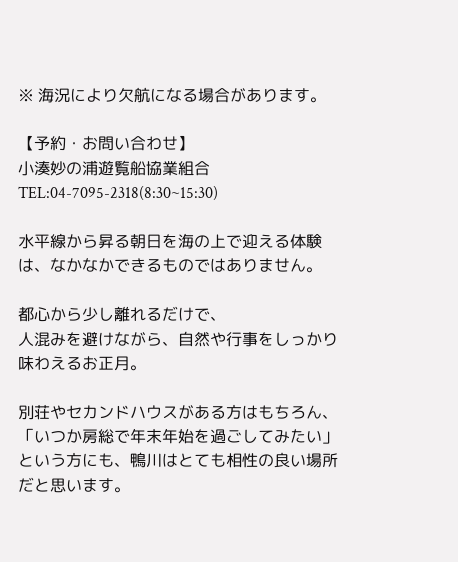※ 海況により欠航になる場合があります。

【予約・お問い合わせ】
小湊妙の浦遊覧船協業組合
TEL:04-7095-2318(8:30~15:30)

水平線から昇る朝日を海の上で迎える体験は、なかなかできるものではありません。

都心から少し離れるだけで、
人混みを避けながら、自然や行事をしっかり味わえるお正月。

別荘やセカンドハウスがある方はもちろん、
「いつか房総で年末年始を過ごしてみたい」という方にも、鴨川はとても相性の良い場所だと思います。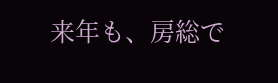来年も、房総で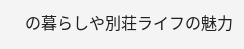の暮らしや別荘ライフの魅力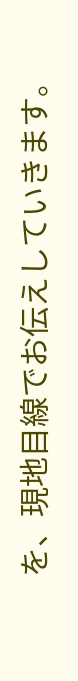を、現地目線でお伝えしていきます。